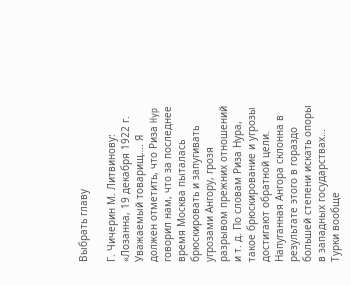Выбрать главу

Г. Чичерин М. Литвинову: «Лозанна, 19 декабря 1922 г. Уважаемый товарищ…. Я должен отметить, что Риза Hyp говорил нам, что за последнее время Москва пыталась брюскировать и запугивать угрозами Ангору, грозя разрывом прежних отношений и т. д. По словам Риза Нура, такое брюскирование и угрозы достигают обратной цели. Напуганная Ангора склонна в результате этого в гораздо большей степени искать опоры в западных государствах… Турки вообще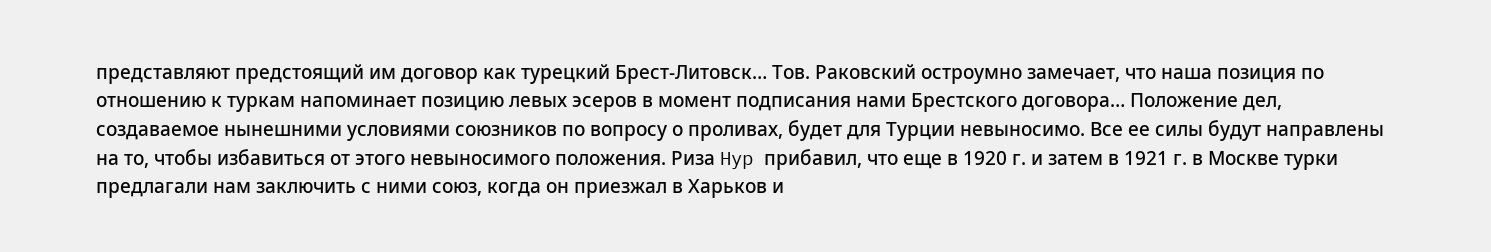представляют предстоящий им договор как турецкий Брест-Литовск… Тов. Раковский остроумно замечает, что наша позиция по отношению к туркам напоминает позицию левых эсеров в момент подписания нами Брестского договора… Положение дел, создаваемое нынешними условиями союзников по вопросу о проливах, будет для Турции невыносимо. Все ее силы будут направлены на то, чтобы избавиться от этого невыносимого положения. Риза Hyp прибавил, что еще в 1920 г. и затем в 1921 г. в Москве турки предлагали нам заключить с ними союз, когда он приезжал в Харьков и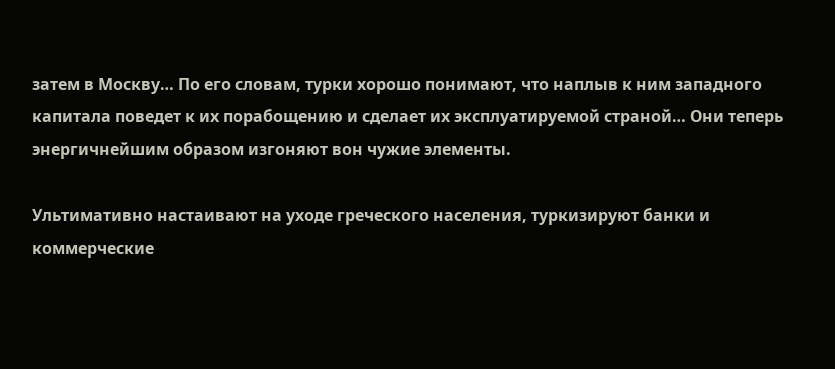затем в Москву… По его словам, турки хорошо понимают, что наплыв к ним западного капитала поведет к их порабощению и сделает их эксплуатируемой страной… Они теперь энергичнейшим образом изгоняют вон чужие элементы.

Ультимативно настаивают на уходе греческого населения, туркизируют банки и коммерческие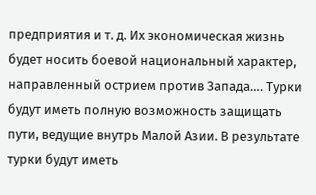предприятия и т. д. Их экономическая жизнь будет носить боевой национальный характер, направленный острием против Запада…. Турки будут иметь полную возможность защищать пути, ведущие внутрь Малой Азии. В результате турки будут иметь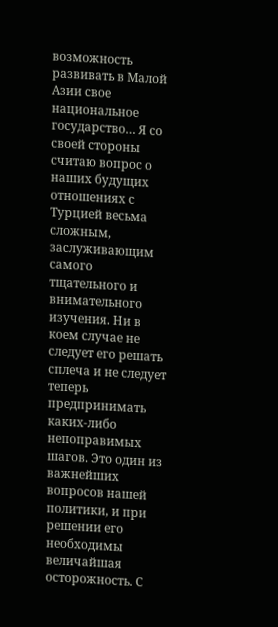возможность развивать в Малой Азии свое национальное государство… Я со своей стороны считаю вопрос о наших будущих отношениях с Турцией весьма сложным, заслуживающим самого тщательного и внимательного изучения. Ни в коем случае не следует его решать сплеча и не следует теперь предпринимать каких-либо непоправимых шагов. Это один из важнейших вопросов нашей политики, и при решении его необходимы величайшая осторожность. С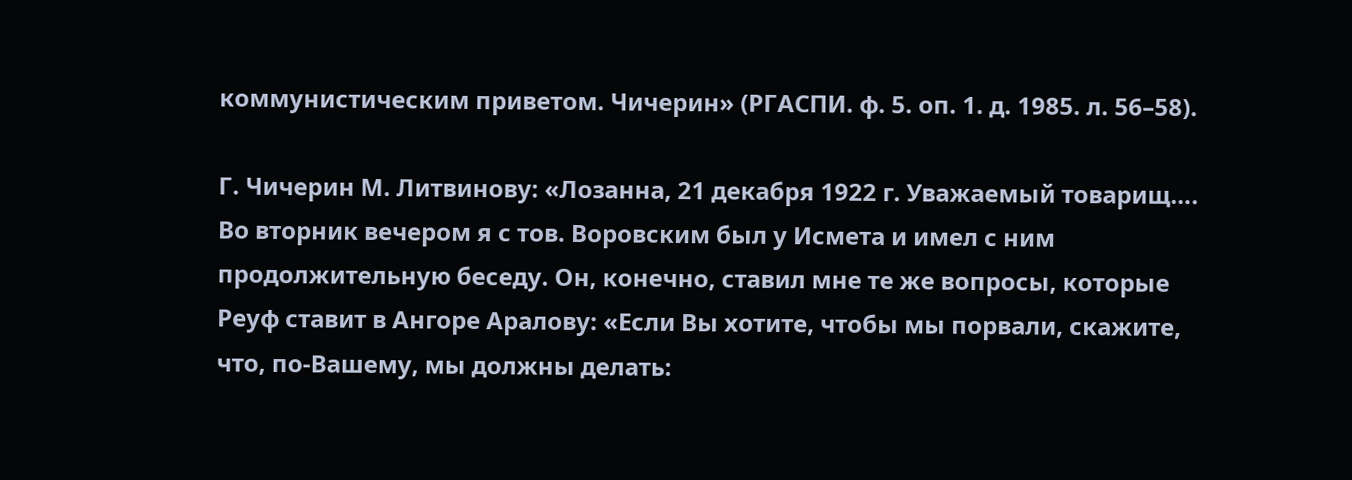коммунистическим приветом. Чичерин» (РГАСПИ. ф. 5. оп. 1. д. 1985. л. 56–58).

Г. Чичерин М. Литвинову: «Лозанна, 21 декабря 1922 г. Уважаемый товарищ…. Во вторник вечером я с тов. Воровским был у Исмета и имел с ним продолжительную беседу. Он, конечно, ставил мне те же вопросы, которые Реуф ставит в Ангоре Аралову: «Если Вы хотите, чтобы мы порвали, скажите, что, по-Вашему, мы должны делать: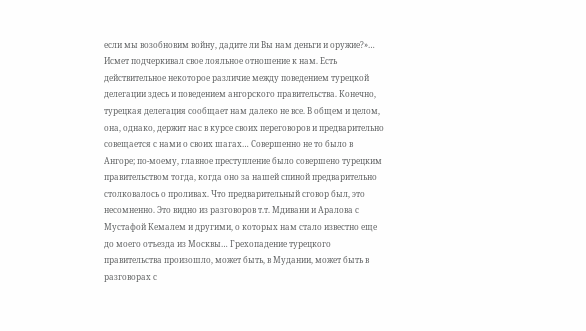если мы возобновим войну, дадите ли Вы нам деньги и оружие?»… Исмет подчеркивал свое лояльное отношение к нам. Есть действительное некоторое различие между поведением турецкой делегации здесь и поведением ангорского правительства. Конечно, турецкая делегация сообщает нам далеко не все. В общем и целом, она, однако, держит нас в курсе своих переговоров и предварительно совещается с нами о своих шагах… Совершенно не то было в Ангоре; по-моему, главное преступление было совершено турецким правительством тогда, когда оно за нашей спиной предварительно столковалось о проливах. Что предварительный сговор был, это несомненно. Это видно из разговоров т.т. Мдивани и Аралова с Мустафой Кемалем и другими, о которых нам стало известно еще до моего отъезда из Москвы… Грехопадение турецкого правительства произошло, может быть, в Мудании, может быть в разговорах с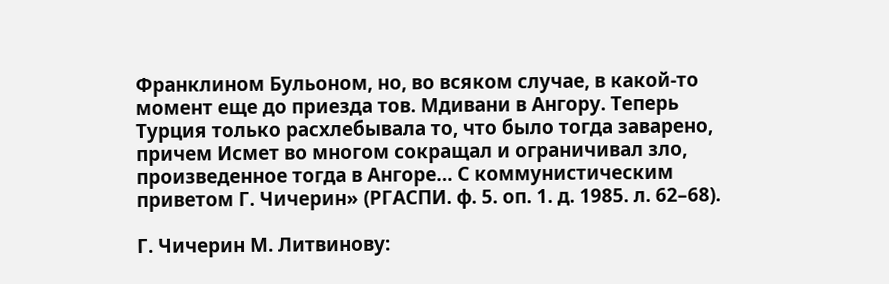Франклином Бульоном, но, во всяком случае, в какой-то момент еще до приезда тов. Мдивани в Ангору. Теперь Турция только расхлебывала то, что было тогда заварено, причем Исмет во многом сокращал и ограничивал зло, произведенное тогда в Ангоре… С коммунистическим приветом Г. Чичерин» (РГАСПИ. ф. 5. оп. 1. д. 1985. л. 62–68).

Г. Чичерин М. Литвинову: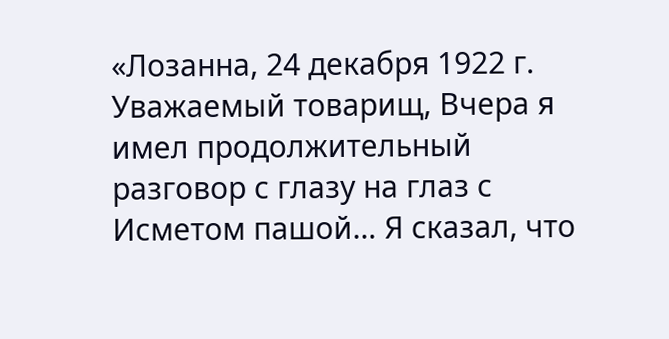«Лозанна, 24 декабря 1922 г. Уважаемый товарищ, Вчера я имел продолжительный разговор с глазу на глаз с Исметом пашой… Я сказал, что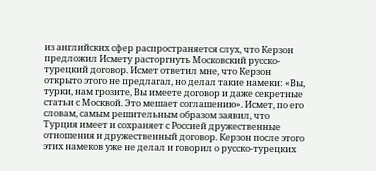из английских сфер распространяется слух, что Керзон предложил Исмету расторгнуть Московский русско-турецкий договор. Исмет ответил мне, что Керзон открыто этого не предлагал, но делал такие намеки: «Вы, турки, нам грозите, Вы имеете договор и даже секретные статьи с Москвой. Это мешает соглашению». Исмет, по его словам, самым решительным образом заявил, что Турция имеет и сохраняет с Россией дружественные отношения и дружественный договор. Керзон после этого этих намеков уже не делал и говорил о русско-турецких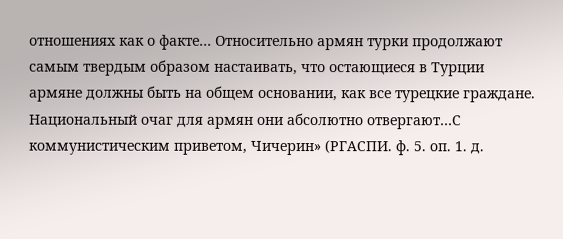отношениях как о факте… Относительно армян турки продолжают самым твердым образом настаивать, что остающиеся в Турции армяне должны быть на общем основании, как все турецкие граждане. Национальный очаг для армян они абсолютно отвергают…С коммунистическим приветом, Чичерин» (РГАСПИ. ф. 5. оп. 1. д.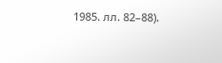1985. лл. 82–88).